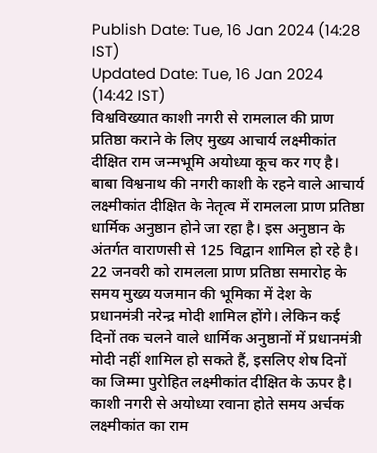Publish Date: Tue, 16 Jan 2024 (14:28 IST)
Updated Date: Tue, 16 Jan 2024 (14:42 IST)
विश्वविख्यात काशी नगरी से रामलाल की प्राण प्रतिष्ठा कराने के लिए मुख्य आचार्य लक्ष्मीकांत दीक्षित राम जन्मभूमि अयोध्या कूच कर गए है।
बाबा विश्वनाथ की नगरी काशी के रहने वाले आचार्य लक्ष्मीकांत दीक्षित के नेतृत्व में रामलला प्राण प्रतिष्ठा धार्मिक अनुष्ठान होने जा रहा है। इस अनुष्ठान के अंतर्गत वाराणसी से 125 विद्वान शामिल हो रहे है।
22 जनवरी को रामलला प्राण प्रतिष्ठा समारोह के समय मुख्य यजमान की भूमिका में देश के प्रधानमंत्री नरेन्द्र मोदी शामिल होंगे। लेकिन कई दिनों तक चलने वाले धार्मिक अनुष्ठानों में प्रधानमंत्री मोदी नहीं शामिल हो सकते हैं, इसलिए शेष दिनों का जिम्मा पुरोहित लक्ष्मीकांत दीक्षित के ऊपर है।
काशी नगरी से अयोध्या रवाना होते समय अर्चक लक्ष्मीकांत का राम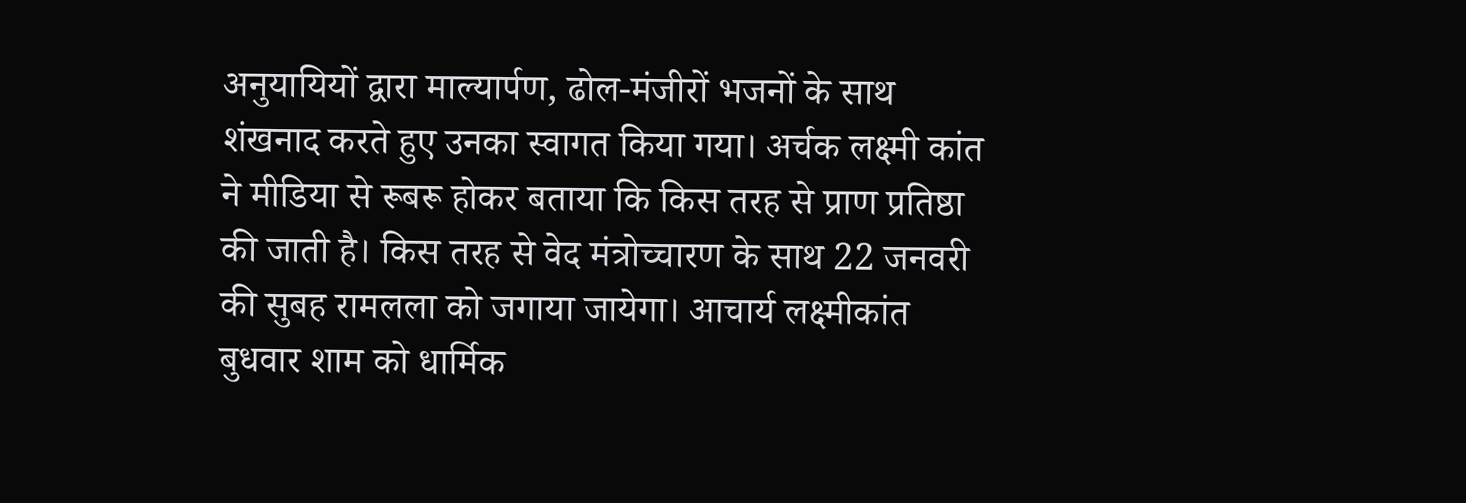अनुयायियों द्वारा माल्यार्पण, ढोल-मंजीरों भजनों के साथ शंखनाद करते हुए उनका स्वागत किया गया। अर्चक लक्ष्मी कांत ने मीडिया से रूबरू होकर बताया कि किस तरह से प्राण प्रतिष्ठा की जाती है। किस तरह से वेद मंत्रोच्चारण के साथ 22 जनवरी की सुबह रामलला को जगाया जायेगा। आचार्य लक्ष्मीकांत बुधवार शाम को धार्मिक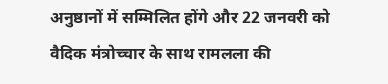अनुष्ठानों में सम्मिलित होंगे और 22 जनवरी को वैदिक मंत्रोच्चार के साथ रामलला की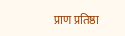प्राण प्रतिष्ठा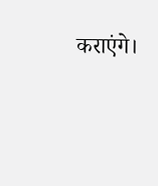कराएंगे।